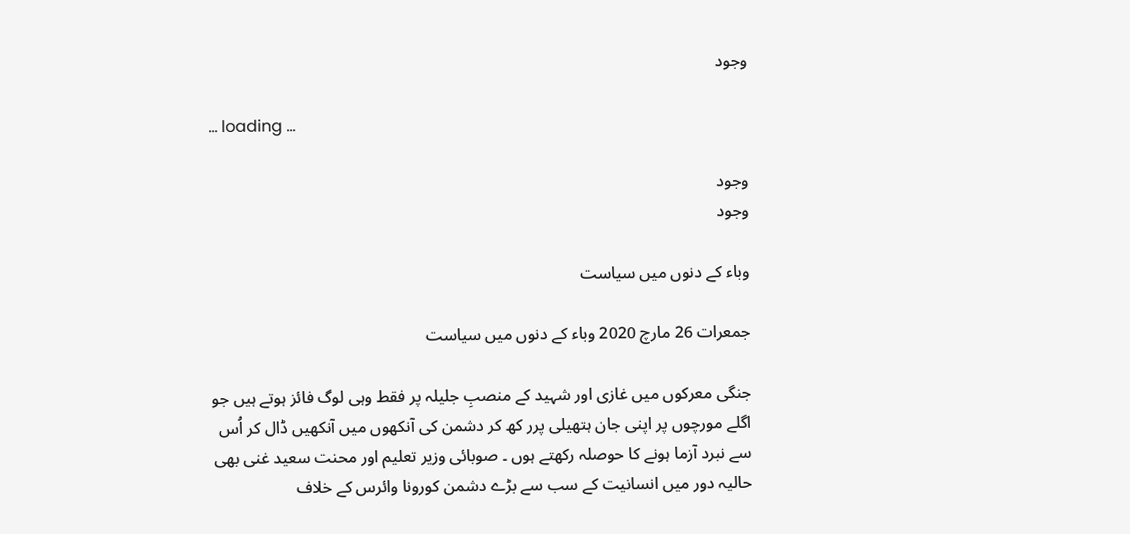وجود

... loading ...

وجود
وجود

وباء کے دنوں میں سیاست

جمعرات 26 مارچ 2020 وباء کے دنوں میں سیاست

جنگی معرکوں میں غازی اور شہید کے منصبِ جلیلہ پر فقط وہی لوگ فائز ہوتے ہیں جو اگلے مورچوں پر اپنی جان ہتھیلی پرر کھ کر دشمن کی آنکھوں میں آنکھیں ڈال کر اُس سے نبرد آزما ہونے کا حوصلہ رکھتے ہوں ۔ صوبائی وزیر تعلیم اور محنت سعید غنی بھی حالیہ دور میں انسانیت کے سب سے بڑے دشمن کورونا وائرس کے خلاف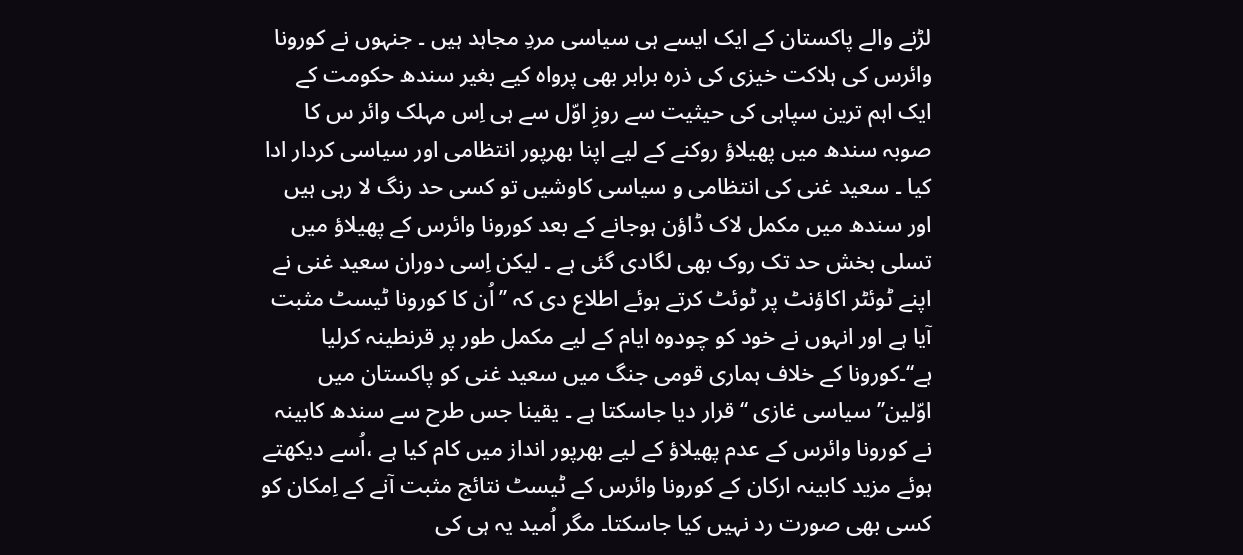لڑنے والے پاکستان کے ایک ایسے ہی سیاسی مردِ مجاہد ہیں ۔ جنہوں نے کورونا وائرس کی ہلاکت خیزی کی ذرہ برابر بھی پرواہ کیے بغیر سندھ حکومت کے ایک اہم ترین سپاہی کی حیثیت سے روزِ اوّل سے ہی اِس مہلک وائر س کا صوبہ سندھ میں پھیلاؤ روکنے کے لیے اپنا بھرپور انتظامی اور سیاسی کردار ادا کیا ۔ سعید غنی کی انتظامی و سیاسی کاوشیں تو کسی حد رنگ لا رہی ہیں اور سندھ میں مکمل لاک ڈاؤن ہوجانے کے بعد کورونا وائرس کے پھیلاؤ میں تسلی بخش حد تک روک بھی لگادی گئی ہے ۔ لیکن اِسی دوران سعید غنی نے اپنے ٹوئٹر اکاؤنٹ پر ٹوئٹ کرتے ہوئے اطلاع دی کہ ’’اُن کا کورونا ٹیسٹ مثبت آیا ہے اور انہوں نے خود کو چودوہ ایام کے لیے مکمل طور پر قرنطینہ کرلیا ہے‘‘۔کورونا کے خلاف ہماری قومی جنگ میں سعید غنی کو پاکستان میں اوّلین’’ سیاسی غازی ‘‘ قرار دیا جاسکتا ہے ۔ یقینا جس طرح سے سندھ کابینہ نے کورونا وائرس کے عدم پھیلاؤ کے لیے بھرپور انداز میں کام کیا ہے ،اُسے دیکھتے ہوئے مزید کابینہ ارکان کے کورونا وائرس کے ٹیسٹ نتائج مثبت آنے کے اِمکان کو کسی بھی صورت رد نہیں کیا جاسکتا۔ مگر اُمید یہ ہی کی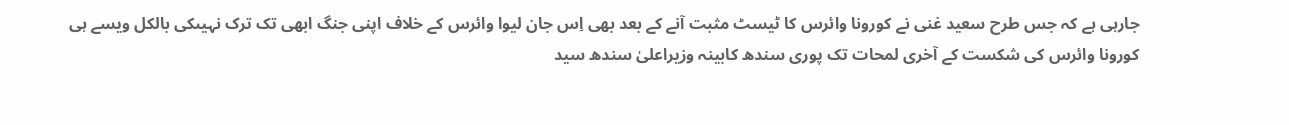جارہی ہے کہ جس طرح سعید غنی نے کورونا وائرس کا ٹیسٹ مثبت آنے کے بعد بھی اِس جان لیوا وائرس کے خلاف اپنی جنگ ابھی تک ترک نہیںکی بالکل ویسے ہی کورونا وائرس کی شکست کے آخری لمحات تک پوری سندھ کابینہ وزیراعلیٰ سندھ سید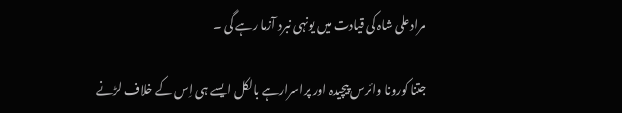مرادعلی شاہ کی قیادت میں یونہی نبرد آزما رہے گی ۔

جتنا کورونا وائرس پیچیدہ اور پراسرارہے بالکل ایسے ہی اِس کے خلاف لڑنے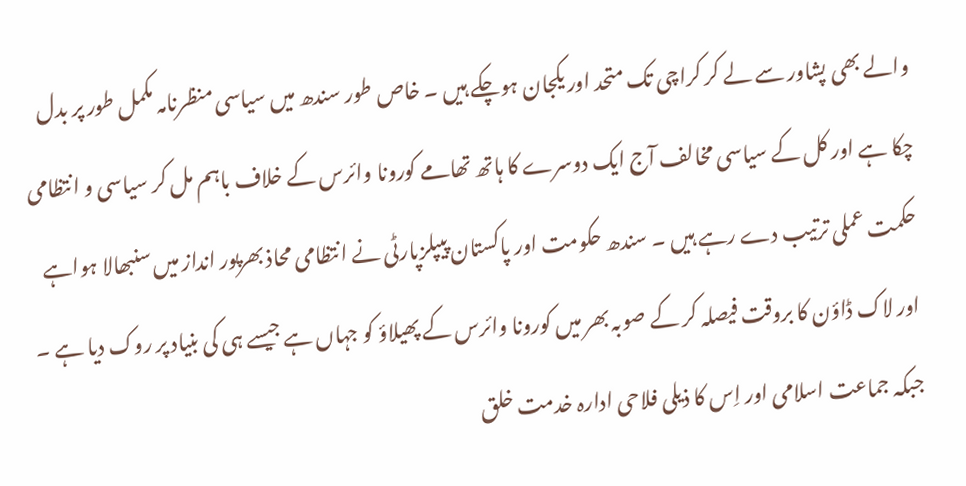والے بھی پشاور سے لے کر کراچی تک متحد اور یکجان ہوچکے ہیں ۔ خاص طور سندھ میں سیاسی منظرنامہ مکمل طور پر بدل چکا ہے اور کل کے سیاسی مخالف آج ایک دوسرے کا ہاتھ تھامے کورونا وائرس کے خلاف باہم مل کر سیاسی و انتظامی حکمت عملی ترتیب دے رہے ہیں ۔ سندھ حکومت اور پاکستان پیپلزپارٹی نے انتظامی محاذ بھرپور انداز میں سنبھالا ہواہے اور لاک ڈاؤن کا بروقت فیصلہ کر کے صوبہ بھر میں کورونا وائرس کے پھیلاؤ کو جہاں ہے جیسے ہی کی بنیاد پر روک دیا ہے ۔ جبکہ جماعت اسلامی اور اِس کا ذیلی فلاحی ادارہ خدمت خلق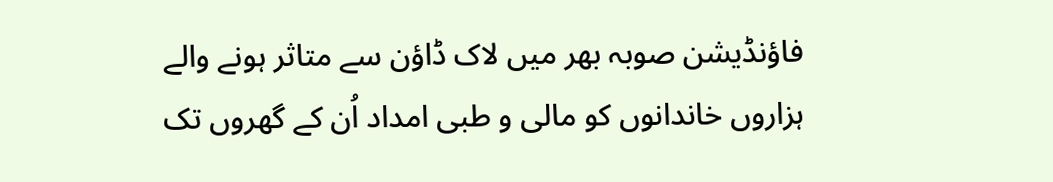فاؤنڈیشن صوبہ بھر میں لاک ڈاؤن سے متاثر ہونے والے ہزاروں خاندانوں کو مالی و طبی امداد اُن کے گھروں تک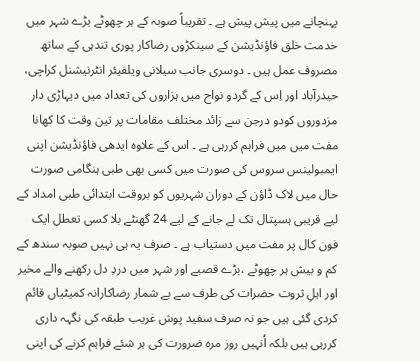پہنچانے میں پیش پیش ہے ۔ تقریباً صوبہ کے ہر چھوٹے بڑے شہر میں خدمت خلق فاؤنڈیشن کے سینکڑوں رضاکار پوری تندہی کے ساتھ مصروف عمل ہیں ۔ دوسری جانب سیلانی ویلفیئر انٹرنیشنل کراچی، حیدرآباد اور اِس کے گردو نواح میں ہزاروں کی تعداد میں دیہاڑی دار مزدوروں کودو درجن سے زائد مختلف مقامات پر تین وقت کا کھانا مفت میں میں فراہم کررہی ہے ۔ اس کے علاوہ ایدھی فاؤنڈیشن اپنی ایمبولینس سروس کی صورت میں کسی بھی طبی ہنگامی صورت حال میں لاک ڈاؤن کے دوران شہریوں کو بروقت ابتدائی طبی امداد کے لیے قریبی ہسپتال تک لے جانے کے لیے 24 گھنٹے بلا کسی تعطل ایک فون کال پر مفت میں دستیاب ہے ۔ صرف یہ ہی نہیں صوبہ سندھ کے کم و بیش ہر چھوٹے ،بڑے قصبے اور شہر میں دردِ دل رکھنے والے مخیر اور اہلِ ثروت حضرات کی طرف سے بے شمار رضاکارانہ کمیٹیاں قائم کردی گئی ہیں جو نہ صرف سفید پوش غریب طبقہ کی نگہہ داری کررہی ہیں بلکہ اُنہیں روز مرہ ضرورت کی ہر شئے فراہم کرنے کی اپنی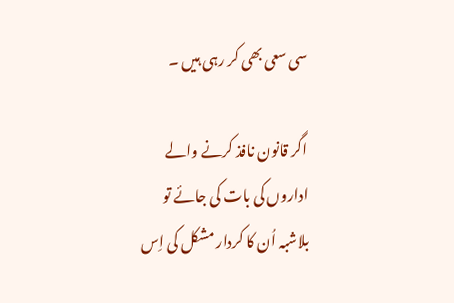سی سعی بھی کر رہی ہیں ۔

اگر قانون نافذ کرنے والے اداروں کی بات کی جائے تو بلاشبہ اُن کا کردار مشکل کی اِس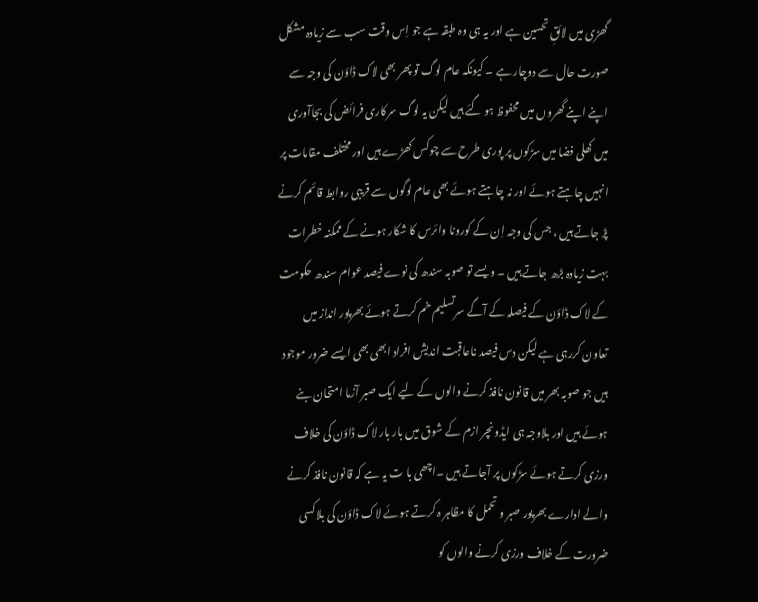گھڑی میں لائقِ تحسین ہے اور یہ ہی وہ طبقہ ہے جو اِس وقت سب سے زیادہ مشکل صورت حال سے دوچار ہے ۔ کیونکہ عام لوگ تو پھر بھی لاک ڈاؤن کی وجہ سے اپنے اپنے گھروں میں محفوظ ہو گئے ہیں لیکن یہ لوگ سرکاری فرائض کی بجاآوری میں کھلی فضا میں سڑکوں پر پوری طرح سے چوکس کھڑے ہیں اور مختلف مقامات پر انہیں چاہتے ہوئے اور نہ چاہتے ہوئے بھی عام لوگوں سے قریبی روابط قائم کرنے پڑ جاتے ہیں ، جس کی وجہ اِن کے کورونا وائرس کا شکار ہونے کے ممکنہ خطرات بہت زیادہ بڑھ جاتے ہیں ۔ ویسے تو صوبہ سندھ کی نوے فیصد عوام سندھ حکومت کے لاک ڈاؤن کے فیصلہ کے آگے سرتسلیم خم کرتے ہوئے بھرپور انداز میں تعاون کررہی ہے لیکن دس فیصد ناعاقبت اندیش افراد ابھی بھی ایسے ضرور موجود ہیں جو صوبہ بھر میں قانون نافذ کرنے والوں کے لیے ایک صبر آزما امتحان بنے ہوئے ہیں اور بلاوجہ ہی ایڈونچر ازم کے شوق میں بار بار لاک ڈاؤن کی خلاف ورزی کرتے ہوئے سڑکوں پر آجاتے ہیں ۔اچھی با ت یہ ہے کہ قانون نافذ کرنے والے ادارے بھرپور صبر و تحمل کا مظاہر ہ کرتے ہوئے لاک ڈاؤن کی بلاکسی ضرورت کے خلاف ورزی کرنے والوں کو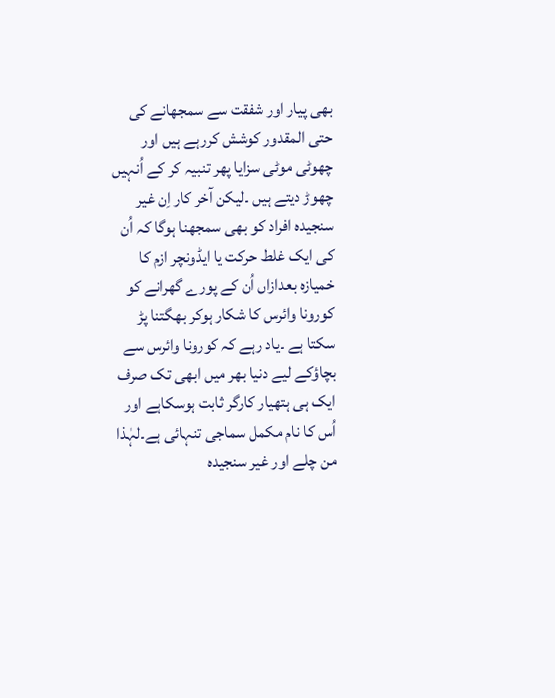بھی پیار اور شفقت سے سمجھانے کی حتی المقدور کوشش کررہے ہیں اور چھوٹی موٹی سزایا پھر تنبیہ کر کے اُنہیں چھوڑ دیتے ہیں ۔لیکن آخر کار اِن غیر سنجیدہ افراد کو بھی سمجھنا ہوگا کہ اُن کی ایک غلط حرکت یا ایڈونچر ازم کا خمیازہ بعدازاں اُن کے پورے گھرانے کو کورونا وائرس کا شکار ہوکر بھگتنا پڑ سکتا ہے ۔یاد رہے کہ کورونا وائرس سے بچاؤکے لیے دنیا بھر میں ابھی تک صرف ایک ہی ہتھیار کارگر ثابت ہوسکاہے اور اُس کا نام مکمل سماجی تنہائی ہے۔لہٰذا من چلے اور غیر سنجیدہ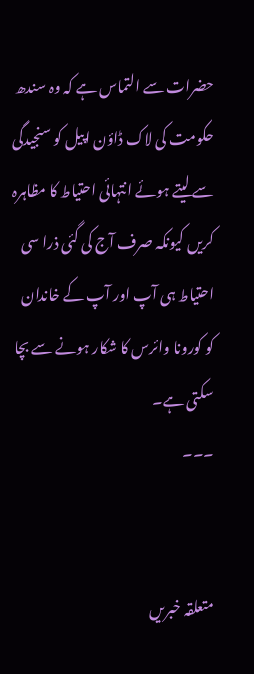حضرات سے التماس ہے کہ وہ سندھ حکومت کی لاک ڈاؤن اپیل کو سنجیدگی سے لیتے ہوئے انتہائی احتیاط کا مظاہرہ کریں کیونکہ صرف آج کی گئی ذرا سی احتیاط ہی آپ اور آپ کے خاندان کو کورونا وائرس کا شکار ہونے سے بچا سکتی ہے۔
۔۔۔


متعلقہ خبریں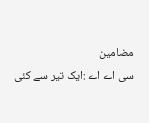مضامین
سی اے اے :ایک تیر سے کئی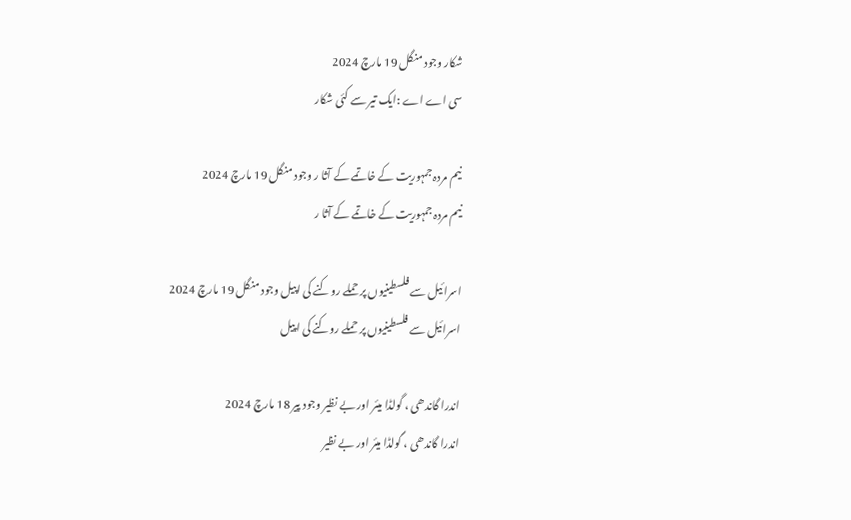شکار وجود منگل 19 مارچ 2024
سی اے اے :ایک تیر سے کئی شکار

نیم مردہ جمہوریت کے خاتمے کے آثا ر وجود منگل 19 مارچ 2024
نیم مردہ جمہوریت کے خاتمے کے آثا ر

اسرائیل سے فلسطینیوں پر حملے روکنے کی اپیل وجود منگل 19 مارچ 2024
اسرائیل سے فلسطینیوں پر حملے روکنے کی اپیل

اندرا گاندھی ، گولڈا میئر اور بے نظیر وجود پیر 18 مارچ 2024
اندرا گاندھی ، گولڈا میئر اور بے نظیر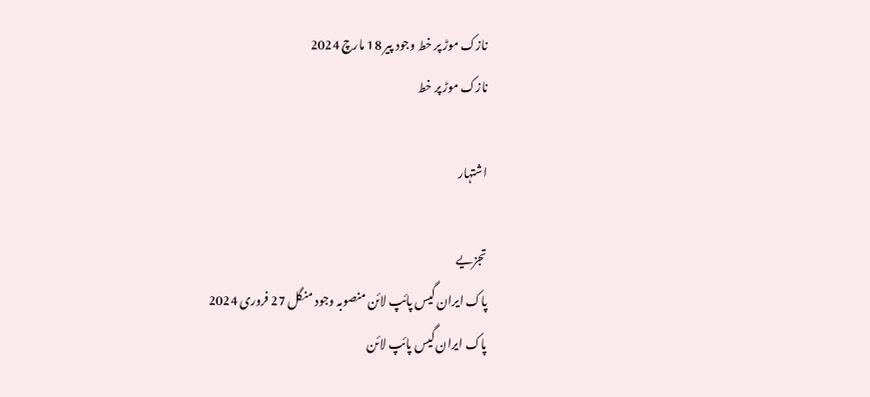نازک موڑ پر خط وجود پیر 18 مارچ 2024
نازک موڑ پر خط

اشتہار

تجزیے
پاک ایران گیس پائپ لائن منصوبہ وجود منگل 27 فروری 2024
پاک ایران گیس پائپ لائن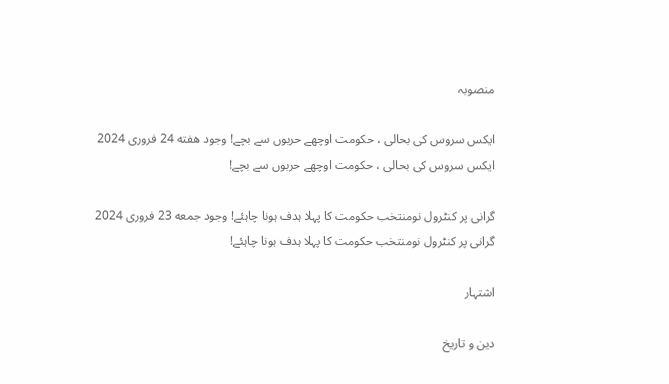منصوبہ

ایکس سروس کی بحالی ، حکومت اوچھے حربوں سے بچے! وجود هفته 24 فروری 2024
ایکس سروس کی بحالی ، حکومت اوچھے حربوں سے بچے!

گرانی پر کنٹرول نومنتخب حکومت کا پہلا ہدف ہونا چاہئے! وجود جمعه 23 فروری 2024
گرانی پر کنٹرول نومنتخب حکومت کا پہلا ہدف ہونا چاہئے!

اشتہار

دین و تاریخ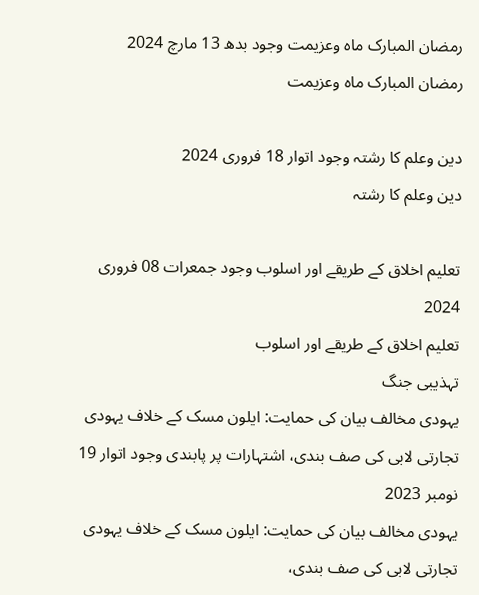رمضان المبارک ماہ وعزیمت وجود بدھ 13 مارچ 2024
رمضان المبارک ماہ وعزیمت

دین وعلم کا رشتہ وجود اتوار 18 فروری 2024
دین وعلم کا رشتہ

تعلیم اخلاق کے طریقے اور اسلوب وجود جمعرات 08 فروری 2024
تعلیم اخلاق کے طریقے اور اسلوب
تہذیبی جنگ
یہودی مخالف بیان کی حمایت: ایلون مسک کے خلاف یہودی تجارتی لابی کی صف بندی، اشتہارات پر پابندی وجود اتوار 19 نومبر 2023
یہودی مخالف بیان کی حمایت: ایلون مسک کے خلاف یہودی تجارتی لابی کی صف بندی،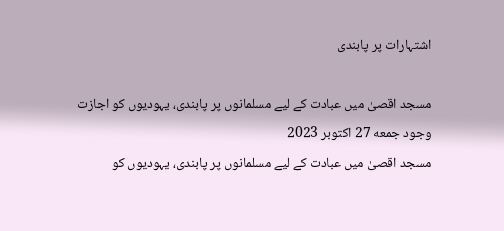اشتہارات پر پابندی

مسجد اقصیٰ میں عبادت کے لیے مسلمانوں پر پابندی، یہودیوں کو اجازت وجود جمعه 27 اکتوبر 2023
مسجد اقصیٰ میں عبادت کے لیے مسلمانوں پر پابندی، یہودیوں کو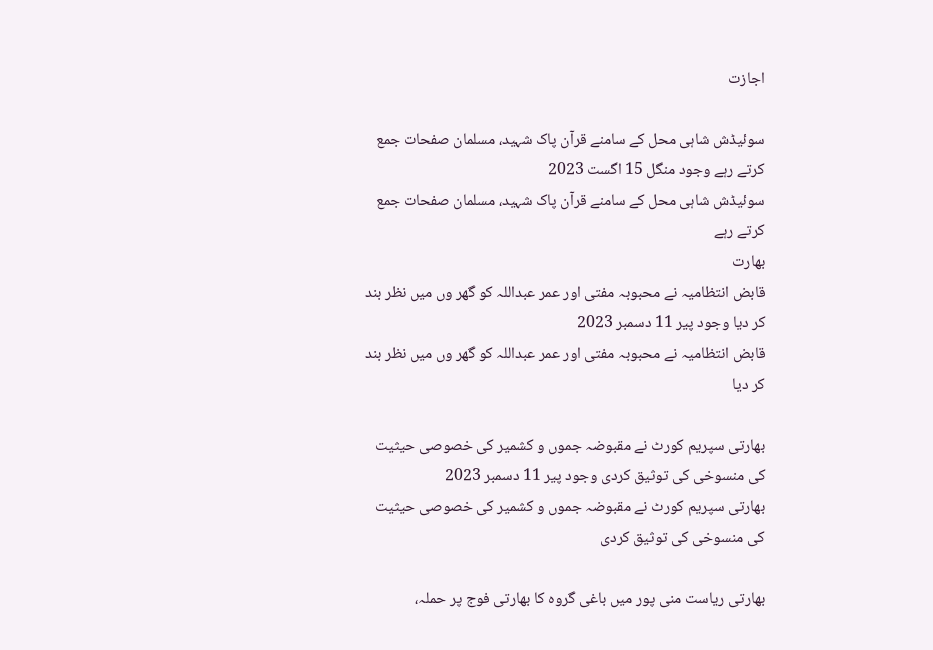اجازت

سوئیڈش شاہی محل کے سامنے قرآن پاک شہید، مسلمان صفحات جمع کرتے رہے وجود منگل 15 اگست 2023
سوئیڈش شاہی محل کے سامنے قرآن پاک شہید، مسلمان صفحات جمع کرتے رہے
بھارت
قابض انتظامیہ نے محبوبہ مفتی اور عمر عبداللہ کو گھر وں میں نظر بند کر دیا وجود پیر 11 دسمبر 2023
قابض انتظامیہ نے محبوبہ مفتی اور عمر عبداللہ کو گھر وں میں نظر بند کر دیا

بھارتی سپریم کورٹ نے مقبوضہ جموں و کشمیر کی خصوصی حیثیت کی منسوخی کی توثیق کردی وجود پیر 11 دسمبر 2023
بھارتی سپریم کورٹ نے مقبوضہ جموں و کشمیر کی خصوصی حیثیت کی منسوخی کی توثیق کردی

بھارتی ریاست منی پور میں باغی گروہ کا بھارتی فوج پر حملہ،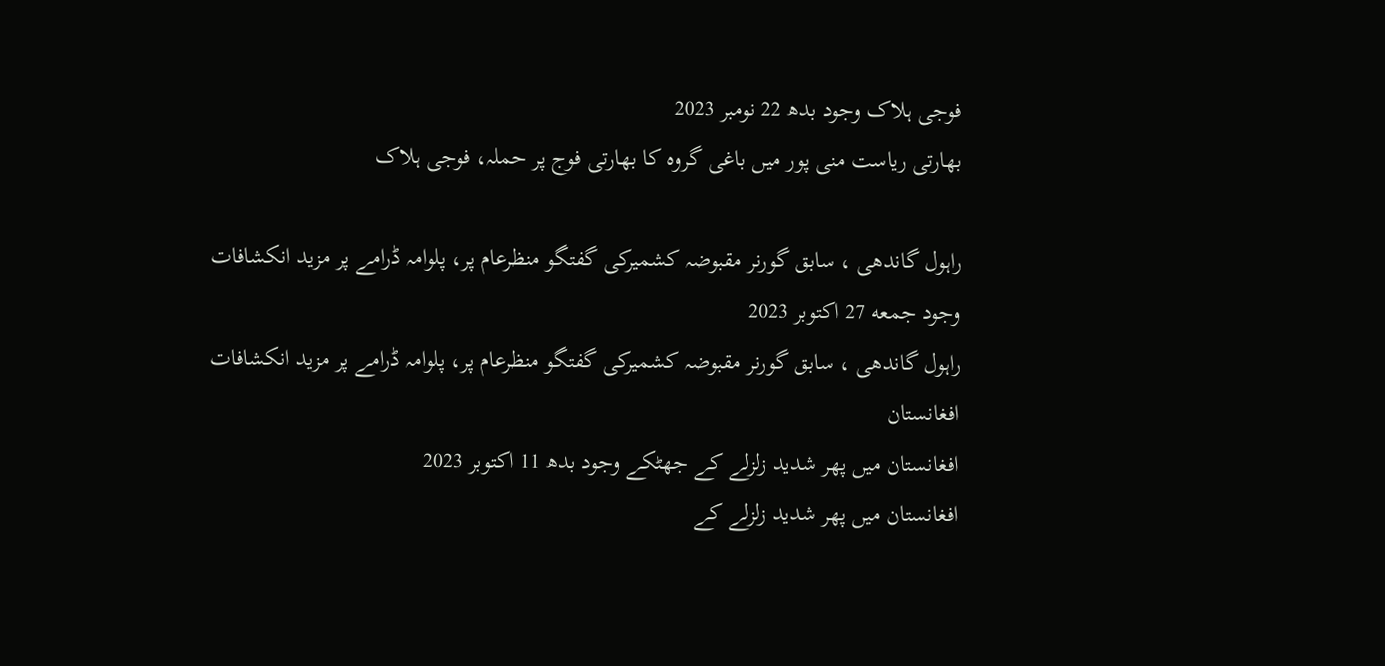فوجی ہلاک وجود بدھ 22 نومبر 2023
بھارتی ریاست منی پور میں باغی گروہ کا بھارتی فوج پر حملہ، فوجی ہلاک

راہول گاندھی ، سابق گورنر مقبوضہ کشمیرکی گفتگو منظرعام پر، پلوامہ ڈرامے پر مزید انکشافات وجود جمعه 27 اکتوبر 2023
راہول گاندھی ، سابق گورنر مقبوضہ کشمیرکی گفتگو منظرعام پر، پلوامہ ڈرامے پر مزید انکشافات
افغانستان
افغانستان میں پھر شدید زلزلے کے جھٹکے وجود بدھ 11 اکتوبر 2023
افغانستان میں پھر شدید زلزلے کے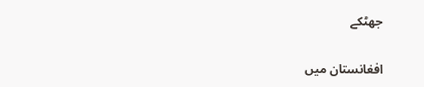جھٹکے

افغانستان میں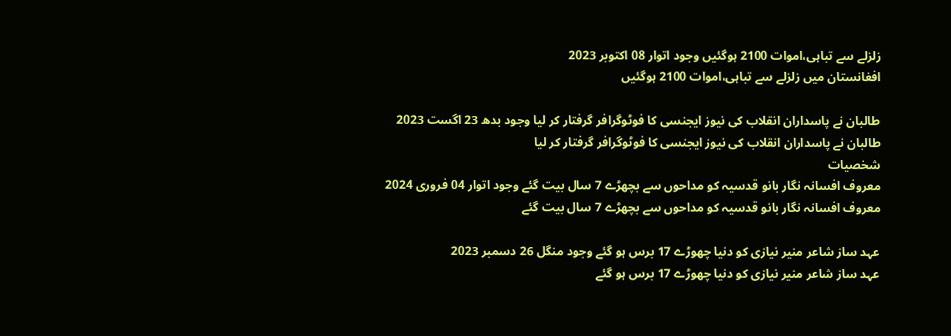زلزلے سے تباہی،اموات 2100 ہوگئیں وجود اتوار 08 اکتوبر 2023
افغانستان میں زلزلے سے تباہی،اموات 2100 ہوگئیں

طالبان نے پاسداران انقلاب کی نیوز ایجنسی کا فوٹوگرافر گرفتار کر لیا وجود بدھ 23 اگست 2023
طالبان نے پاسداران انقلاب کی نیوز ایجنسی کا فوٹوگرافر گرفتار کر لیا
شخصیات
معروف افسانہ نگار بانو قدسیہ کو مداحوں سے بچھڑے 7 سال بیت گئے وجود اتوار 04 فروری 2024
معروف افسانہ نگار بانو قدسیہ کو مداحوں سے بچھڑے 7 سال بیت گئے

عہد ساز شاعر منیر نیازی کو دنیا چھوڑے 17 برس ہو گئے وجود منگل 26 دسمبر 2023
عہد ساز شاعر منیر نیازی کو دنیا چھوڑے 17 برس ہو گئے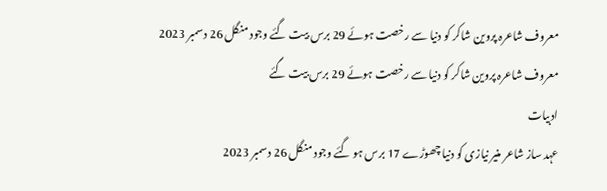معروف شاعرہ پروین شاکر کو دنیا سے رخصت ہوئے 29 برس بیت گئے وجود منگل 26 دسمبر 2023
معروف شاعرہ پروین شاکر کو دنیا سے رخصت ہوئے 29 برس بیت گئے
ادبیات
عہد ساز شاعر منیر نیازی کو دنیا چھوڑے 17 برس ہو گئے وجود منگل 26 دسمبر 2023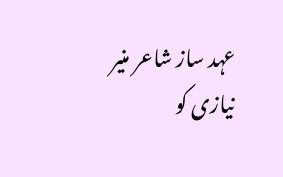عہد ساز شاعر منیر نیازی کو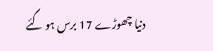دنیا چھوڑے 17 برس ہو گئے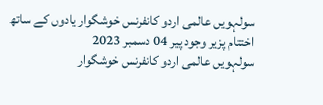سولہویں عالمی اردو کانفرنس خوشگوار یادوں کے ساتھ اختتام پزیر وجود پیر 04 دسمبر 2023
سولہویں عالمی اردو کانفرنس خوشگوار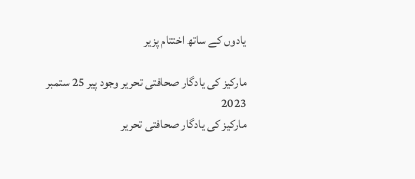یادوں کے ساتھ اختتام پزیر

مارکیز کی یادگار صحافتی تحریر وجود پیر 25 ستمبر 2023
مارکیز کی یادگار صحافتی تحریر